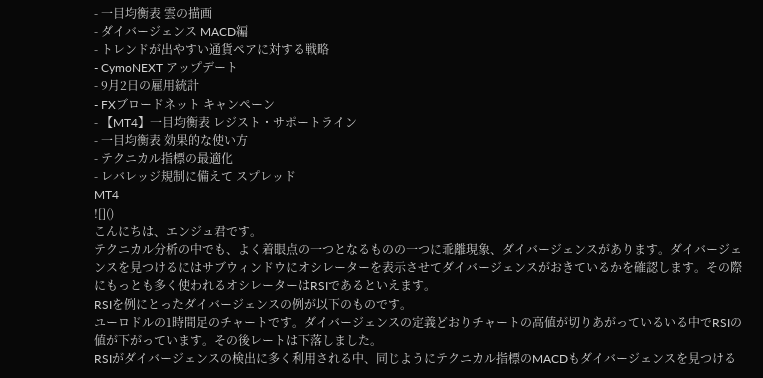- 一目均衡表 雲の描画
- ダイバージェンス MACD編
- トレンドが出やすい通貨ペアに対する戦略
- CymoNEXT アップデート
- 9月2日の雇用統計
- FXブロードネット キャンペーン
- 【MT4】一目均衡表 レジスト・サポートライン
- 一目均衡表 効果的な使い方
- テクニカル指標の最適化
- レバレッジ規制に備えて スプレッド
MT4
![]()
こんにちは、エンジュ君です。
テクニカル分析の中でも、よく着眼点の一つとなるものの一つに乖離現象、ダイバージェンスがあります。ダイバージェンスを見つけるにはサブウィンドウにオシレーターを表示させてダイバージェンスがおきているかを確認します。その際にもっとも多く使われるオシレーターはRSIであるといえます。
RSIを例にとったダイバージェンスの例が以下のものです。
ユーロドルの1時間足のチャートです。ダイバージェンスの定義どおりチャートの高値が切りあがっているいる中でRSIの値が下がっています。その後レートは下落しました。
RSIがダイバージェンスの検出に多く利用される中、同じようにテクニカル指標のMACDもダイバージェンスを見つける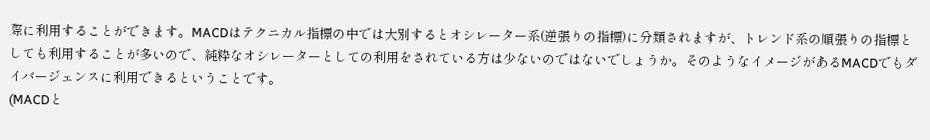際に利用することができます。MACDはテクニカル指標の中では大別するとオシレーター系(逆張りの指標)に分類されますが、トレンド系の順張りの指標としても利用することが多いので、純粋なオシレーターとしての利用をされている方は少ないのではないでしょうか。そのようなイメージがあるMACDでもダイバージェンスに利用できるということです。
(MACDと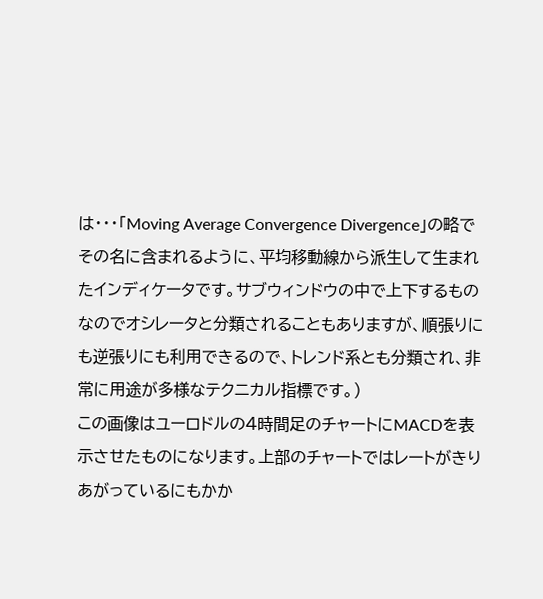は・・・「Moving Average Convergence Divergence」の略でその名に含まれるように、平均移動線から派生して生まれたインディケータです。サブウィンドウの中で上下するものなのでオシレータと分類されることもありますが、順張りにも逆張りにも利用できるので、トレンド系とも分類され、非常に用途が多様なテクニカル指標です。)
この画像はユーロドルの4時間足のチャートにMACDを表示させたものになります。上部のチャートではレートがきりあがっているにもかか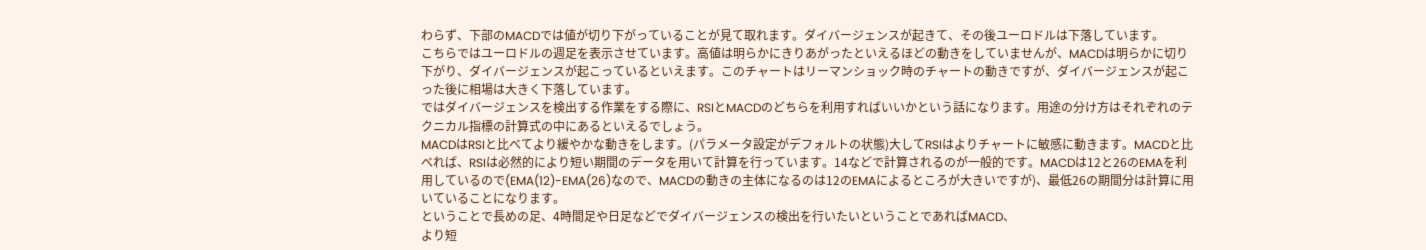わらず、下部のMACDでは値が切り下がっていることが見て取れます。ダイバージェンスが起きて、その後ユーロドルは下落しています。
こちらではユーロドルの週足を表示させています。高値は明らかにきりあがったといえるほどの動きをしていませんが、MACDは明らかに切り下がり、ダイバージェンスが起こっているといえます。このチャートはリーマンショック時のチャートの動きですが、ダイバージェンスが起こった後に相場は大きく下落しています。
ではダイバージェンスを検出する作業をする際に、RSIとMACDのどちらを利用すればいいかという話になります。用途の分け方はそれぞれのテクニカル指標の計算式の中にあるといえるでしょう。
MACDはRSIと比べてより緩やかな動きをします。(パラメータ設定がデフォルトの状態)大してRSIはよりチャートに敏感に動きます。MACDと比べれば、RSIは必然的により短い期間のデータを用いて計算を行っています。14などで計算されるのが一般的です。MACDは12と26のEMAを利用しているので(EMA(12)-EMA(26)なので、MACDの動きの主体になるのは12のEMAによるところが大きいですが)、最低26の期間分は計算に用いていることになります。
ということで長めの足、4時間足や日足などでダイバージェンスの検出を行いたいということであればMACD、
より短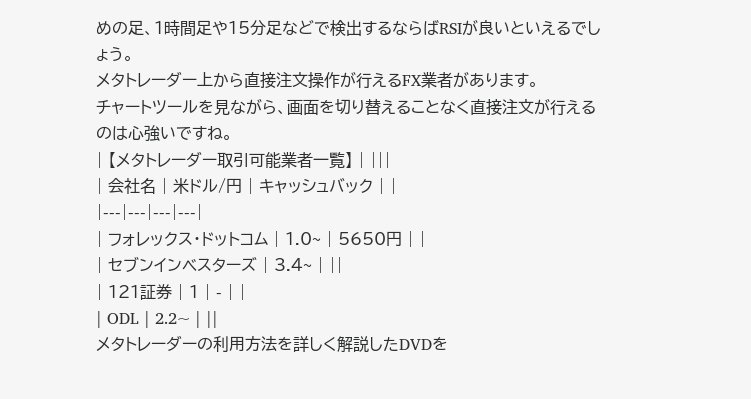めの足、1時間足や15分足などで検出するならばRSIが良いといえるでしょう。
メタトレーダー上から直接注文操作が行えるFX業者があります。
チャートツールを見ながら、画面を切り替えることなく直接注文が行えるのは心強いですね。
| 【メタトレーダー取引可能業者一覧】 | |||
| 会社名 | 米ドル/円 | キャッシュバック | |
|---|---|---|---|
| フォレックス・ドットコム | 1.0~ | 5650円 | |
| セブンインベスターズ | 3.4~ | ||
| 121証券 | 1 | - | |
| ODL | 2.2~ | ||
メタトレーダーの利用方法を詳しく解説したDVDを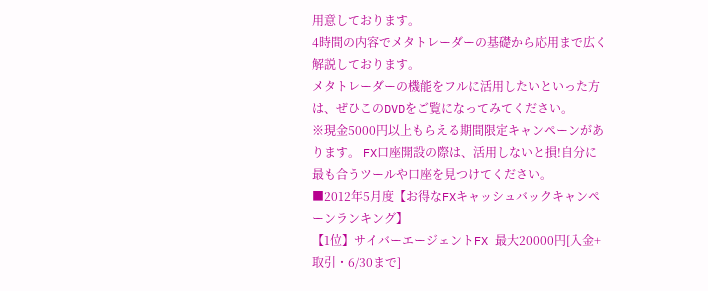用意しております。
4時間の内容でメタトレーダーの基礎から応用まで広く解説しております。
メタトレーダーの機能をフルに活用したいといった方は、ぜひこのDVDをご覧になってみてください。
※現金5000円以上もらえる期間限定キャンペーンがあります。 FX口座開設の際は、活用しないと損!自分に最も合うツールや口座を見つけてください。
■2012年5月度【お得なFXキャッシュバックキャンペーンランキング】
【1位】サイバーエージェントFX 最大20000円[入金+取引・6/30まで]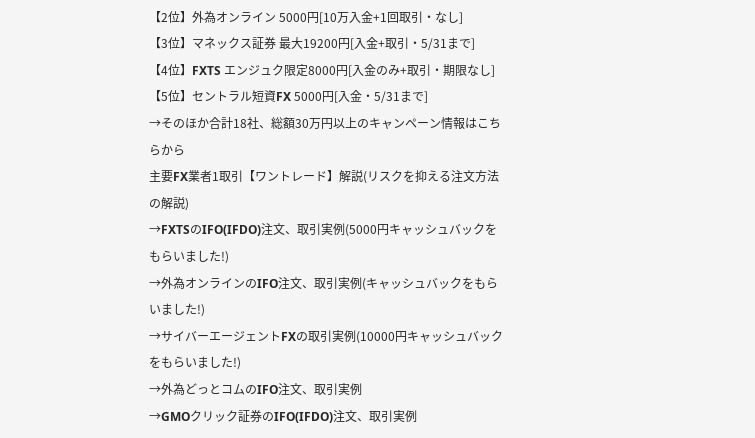【2位】外為オンライン 5000円[10万入金+1回取引・なし]
【3位】マネックス証券 最大19200円[入金+取引・5/31まで]
【4位】FXTS エンジュク限定8000円[入金のみ+取引・期限なし]
【5位】セントラル短資FX 5000円[入金・5/31まで]
→そのほか合計18社、総額30万円以上のキャンペーン情報はこちらから
主要FX業者1取引【ワントレード】解説(リスクを抑える注文方法の解説)
→FXTSのIFO(IFDO)注文、取引実例(5000円キャッシュバックをもらいました!)
→外為オンラインのIFO注文、取引実例(キャッシュバックをもらいました!)
→サイバーエージェントFXの取引実例(10000円キャッシュバックをもらいました!)
→外為どっとコムのIFO注文、取引実例
→GMOクリック証券のIFO(IFDO)注文、取引実例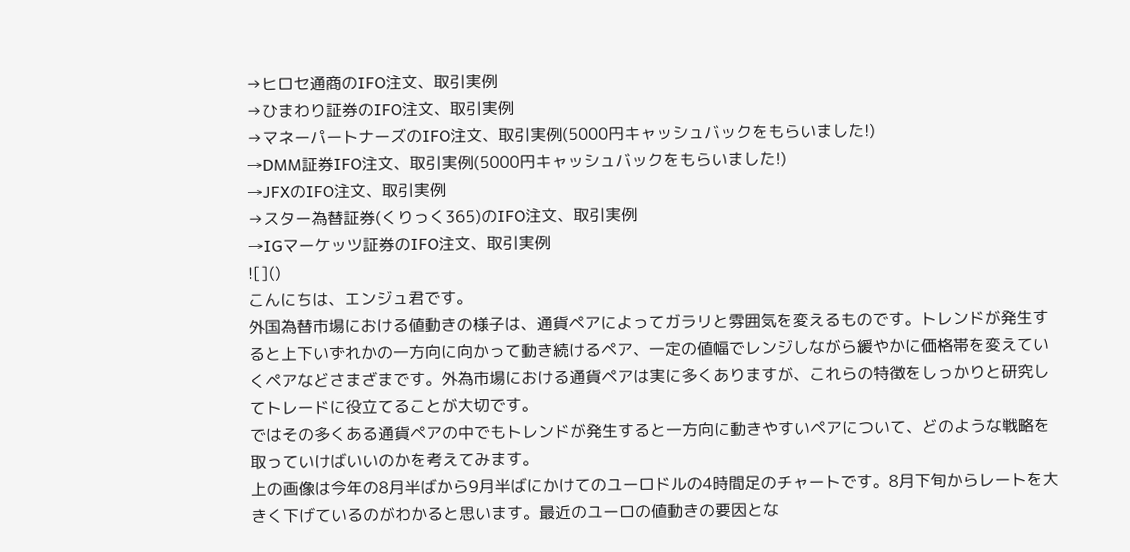→ヒロセ通商のIFO注文、取引実例
→ひまわり証券のIFO注文、取引実例
→マネーパートナーズのIFO注文、取引実例(5000円キャッシュバックをもらいました!)
→DMM証券IFO注文、取引実例(5000円キャッシュバックをもらいました!)
→JFXのIFO注文、取引実例
→スター為替証券(くりっく365)のIFO注文、取引実例
→IGマーケッツ証券のIFO注文、取引実例
![]()
こんにちは、エンジュ君です。
外国為替市場における値動きの様子は、通貨ペアによってガラリと雰囲気を変えるものです。トレンドが発生すると上下いずれかの一方向に向かって動き続けるペア、一定の値幅でレンジしながら緩やかに価格帯を変えていくペアなどさまざまです。外為市場における通貨ペアは実に多くありますが、これらの特徴をしっかりと研究してトレードに役立てることが大切です。
ではその多くある通貨ペアの中でもトレンドが発生すると一方向に動きやすいペアについて、どのような戦略を取っていけばいいのかを考えてみます。
上の画像は今年の8月半ばから9月半ばにかけてのユーロドルの4時間足のチャートです。8月下旬からレートを大きく下げているのがわかると思います。最近のユーロの値動きの要因とな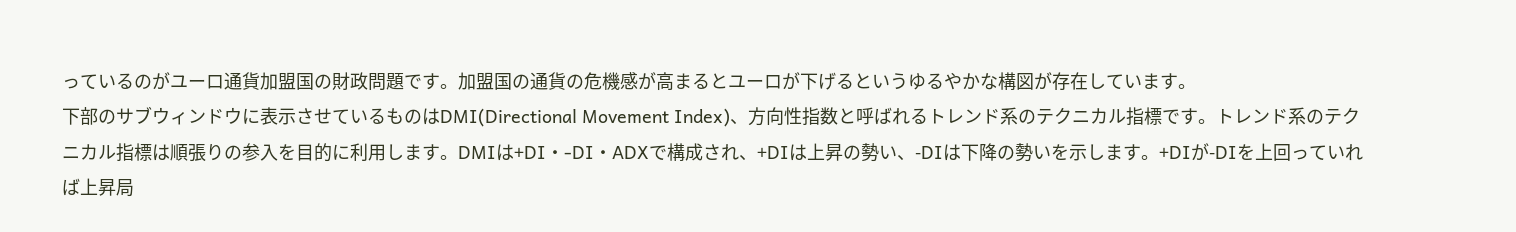っているのがユーロ通貨加盟国の財政問題です。加盟国の通貨の危機感が高まるとユーロが下げるというゆるやかな構図が存在しています。
下部のサブウィンドウに表示させているものはDMI(Directional Movement Index)、方向性指数と呼ばれるトレンド系のテクニカル指標です。トレンド系のテクニカル指標は順張りの参入を目的に利用します。DMIは+DI・-DI・ADXで構成され、+DIは上昇の勢い、-DIは下降の勢いを示します。+DIが-DIを上回っていれば上昇局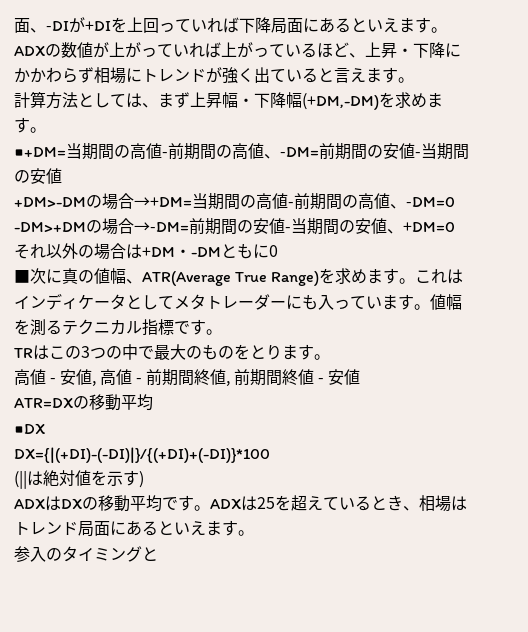面、-DIが+DIを上回っていれば下降局面にあるといえます。ADXの数値が上がっていれば上がっているほど、上昇・下降にかかわらず相場にトレンドが強く出ていると言えます。
計算方法としては、まず上昇幅・下降幅(+DM,-DM)を求めます。
■+DM=当期間の高値-前期間の高値、-DM=前期間の安値-当期間の安値
+DM>-DMの場合→+DM=当期間の高値-前期間の高値、-DM=0
-DM>+DMの場合→-DM=前期間の安値-当期間の安値、+DM=0
それ以外の場合は+DM・-DMともに0
■次に真の値幅、ATR(Average True Range)を求めます。これはインディケータとしてメタトレーダーにも入っています。値幅を測るテクニカル指標です。
TRはこの3つの中で最大のものをとります。
高値 - 安値, 高値 - 前期間終値, 前期間終値 - 安値
ATR=DXの移動平均
■DX
DX={|(+DI)-(-DI)|}/{(+DI)+(-DI)}*100
(||は絶対値を示す)
ADXはDXの移動平均です。ADXは25を超えているとき、相場はトレンド局面にあるといえます。
参入のタイミングと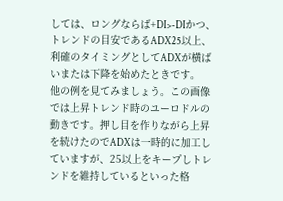しては、ロングならば+DI>-DIかつ、トレンドの目安であるADX25以上、利確のタイミングとしてADXが横ばいまたは下降を始めたときです。
他の例を見てみましょう。この画像では上昇トレンド時のユーロドルの動きです。押し目を作りながら上昇を続けたのでADXは一時的に加工していますが、25以上をキープしトレンドを維持しているといった格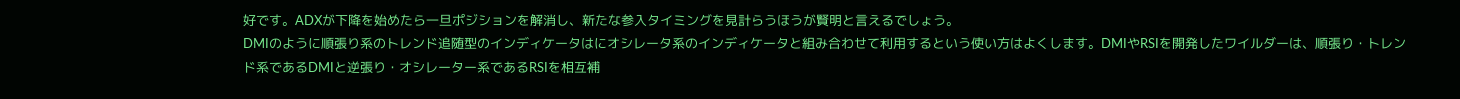好です。ADXが下降を始めたら一旦ポジションを解消し、新たな参入タイミングを見計らうほうが賢明と言えるでしょう。
DMIのように順張り系のトレンド追随型のインディケータはにオシレータ系のインディケータと組み合わせて利用するという使い方はよくします。DMIやRSIを開発したワイルダーは、順張り・トレンド系であるDMIと逆張り・オシレーター系であるRSIを相互補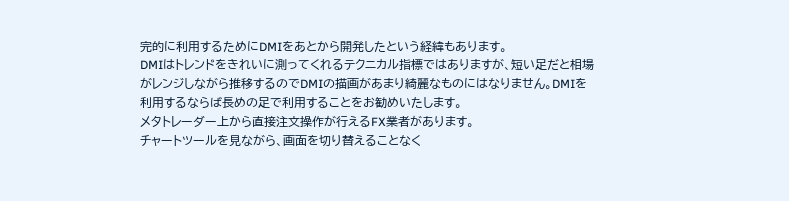完的に利用するためにDMIをあとから開発したという経緯もあります。
DMIはトレンドをきれいに測ってくれるテクニカル指標ではありますが、短い足だと相場がレンジしながら推移するのでDMIの描画があまり綺麗なものにはなりません。DMIを利用するならば長めの足で利用することをお勧めいたします。
メタトレーダー上から直接注文操作が行えるFX業者があります。
チャートツールを見ながら、画面を切り替えることなく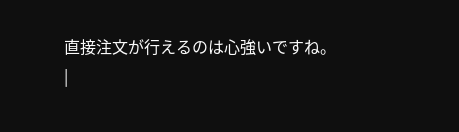直接注文が行えるのは心強いですね。
|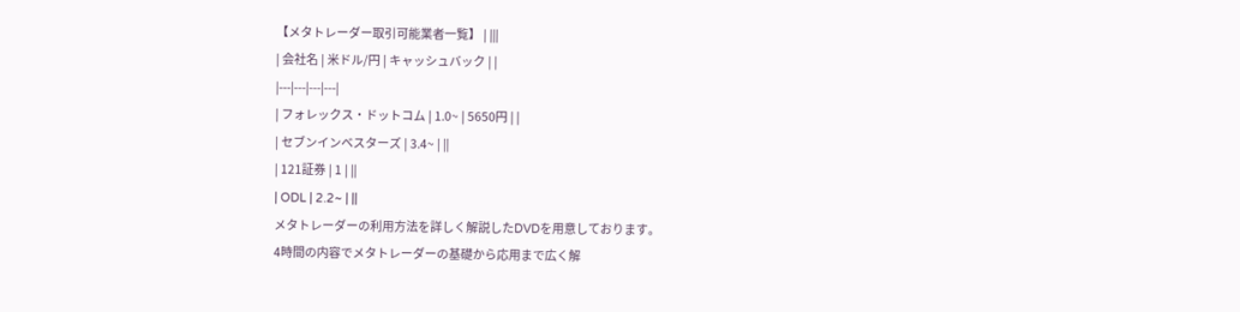【メタトレーダー取引可能業者一覧】 | |||
| 会社名 | 米ドル/円 | キャッシュバック | |
|---|---|---|---|
| フォレックス・ドットコム | 1.0~ | 5650円 | |
| セブンインベスターズ | 3.4~ | ||
| 121証券 | 1 | ||
| ODL | 2.2~ | ||
メタトレーダーの利用方法を詳しく解説したDVDを用意しております。
4時間の内容でメタトレーダーの基礎から応用まで広く解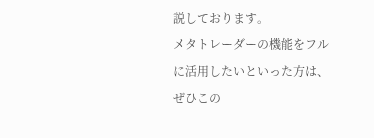説しております。
メタトレーダーの機能をフルに活用したいといった方は、ぜひこの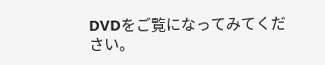DVDをご覧になってみてください。